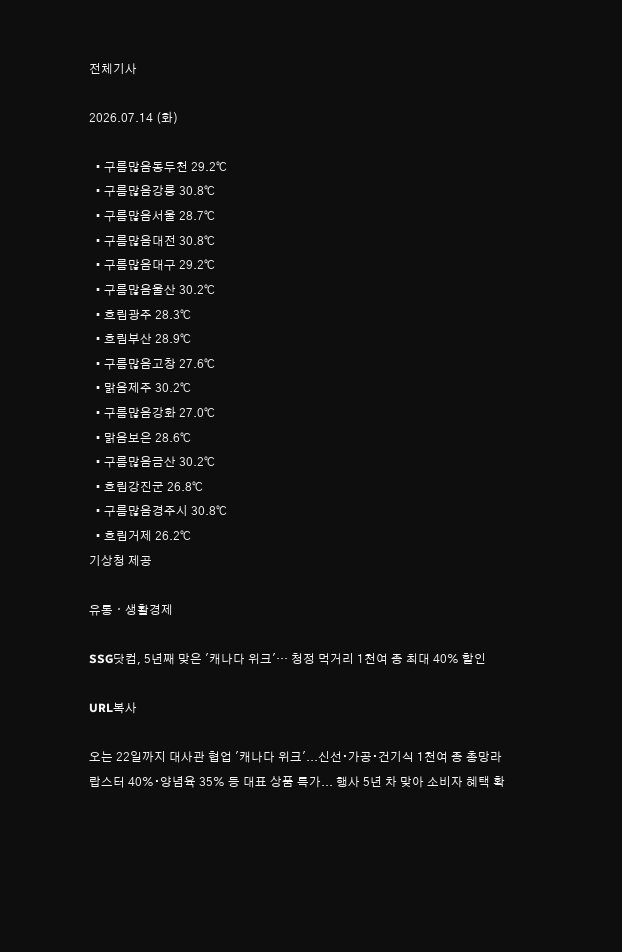전체기사

2026.07.14 (화)

  • 구름많음동두천 29.2℃
  • 구름많음강릉 30.8℃
  • 구름많음서울 28.7℃
  • 구름많음대전 30.8℃
  • 구름많음대구 29.2℃
  • 구름많음울산 30.2℃
  • 흐림광주 28.3℃
  • 흐림부산 28.9℃
  • 구름많음고창 27.6℃
  • 맑음제주 30.2℃
  • 구름많음강화 27.0℃
  • 맑음보은 28.6℃
  • 구름많음금산 30.2℃
  • 흐림강진군 26.8℃
  • 구름많음경주시 30.8℃
  • 흐림거제 26.2℃
기상청 제공

유통ㆍ생활경제

SSG닷컴, 5년째 맞은 '캐나다 위크'… 청정 먹거리 1천여 종 최대 40% 할인

URL복사

오는 22일까지 대사관 협업 '캐나다 위크'...신선∙가공∙건기식 1천여 종 총망라
랍스터 40%∙양념육 35% 등 대표 상품 특가... 행사 5년 차 맞아 소비자 혜택 확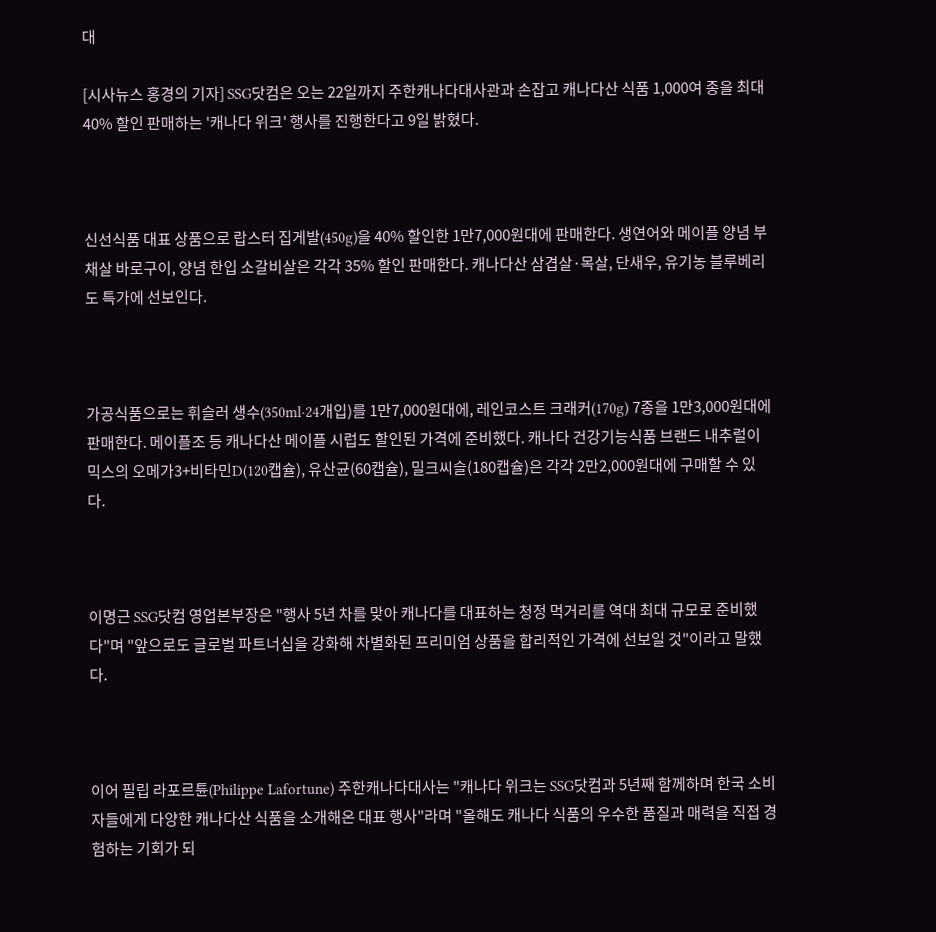대

[시사뉴스 홍경의 기자] SSG닷컴은 오는 22일까지 주한캐나다대사관과 손잡고 캐나다산 식품 1,000여 종을 최대 40% 할인 판매하는 '캐나다 위크' 행사를 진행한다고 9일 밝혔다.



신선식품 대표 상품으로 랍스터 집게발(450g)을 40% 할인한 1만7,000원대에 판매한다. 생연어와 메이플 양념 부채살 바로구이, 양념 한입 소갈비살은 각각 35% 할인 판매한다. 캐나다산 삼겹살·목살, 단새우, 유기농 블루베리도 특가에 선보인다.



가공식품으로는 휘슬러 생수(350ml·24개입)를 1만7,000원대에, 레인코스트 크래커(170g) 7종을 1만3,000원대에 판매한다. 메이플조 등 캐나다산 메이플 시럽도 할인된 가격에 준비했다. 캐나다 건강기능식품 브랜드 내추럴이믹스의 오메가3+비타민D(120캡슐), 유산균(60캡슐), 밀크씨슬(180캡슐)은 각각 2만2,000원대에 구매할 수 있다.



이명근 SSG닷컴 영업본부장은 "행사 5년 차를 맞아 캐나다를 대표하는 청정 먹거리를 역대 최대 규모로 준비했다"며 "앞으로도 글로벌 파트너십을 강화해 차별화된 프리미엄 상품을 합리적인 가격에 선보일 것"이라고 말했다.



이어 필립 라포르튠(Philippe Lafortune) 주한캐나다대사는 "캐나다 위크는 SSG닷컴과 5년째 함께하며 한국 소비자들에게 다양한 캐나다산 식품을 소개해온 대표 행사"라며 "올해도 캐나다 식품의 우수한 품질과 매력을 직접 경험하는 기회가 되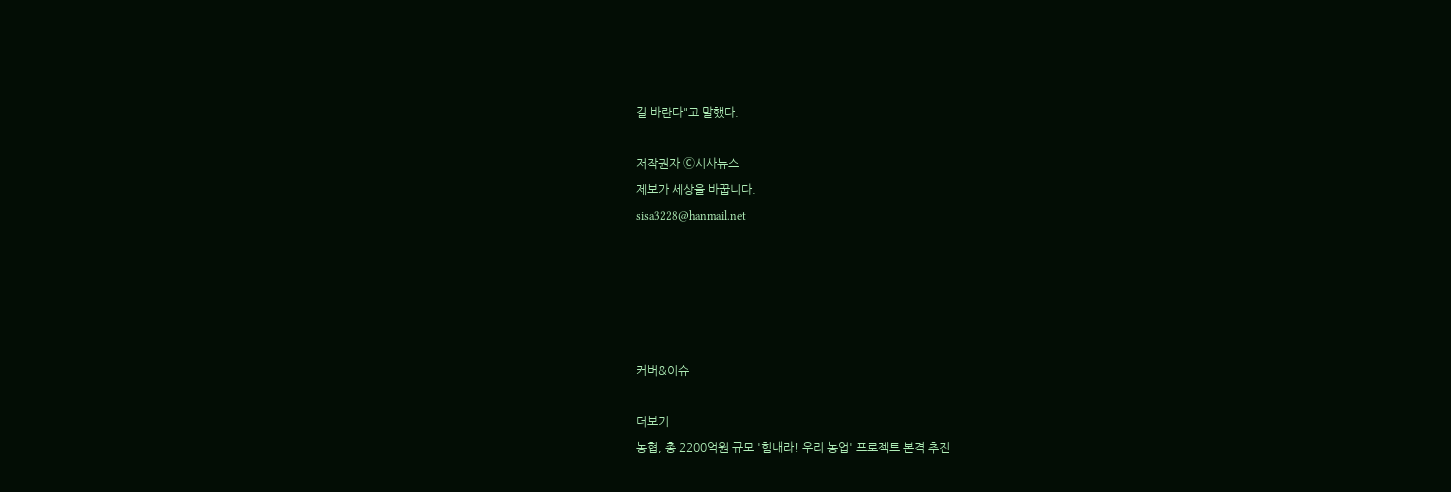길 바란다"고 말했다.

저작권자 Ⓒ시사뉴스
제보가 세상을 바꿉니다.
sisa3228@hanmail.net





커버&이슈

더보기
농협, 총 2200억원 규모 '힘내라! 우리 농업' 프로젝트 본격 추진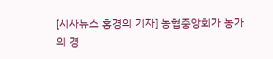[시사뉴스 홍경의 기자] 농협중앙회가 농가의 경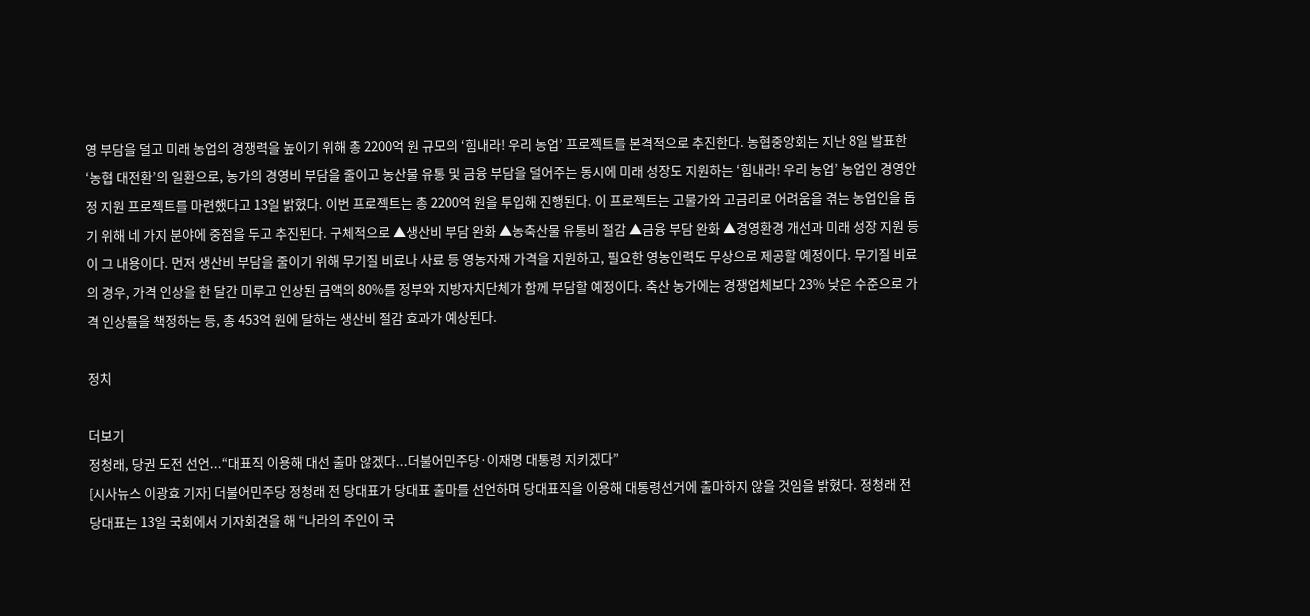영 부담을 덜고 미래 농업의 경쟁력을 높이기 위해 총 2200억 원 규모의 ‘힘내라! 우리 농업’ 프로젝트를 본격적으로 추진한다. 농협중앙회는 지난 8일 발표한 ‘농협 대전환’의 일환으로, 농가의 경영비 부담을 줄이고 농산물 유통 및 금융 부담을 덜어주는 동시에 미래 성장도 지원하는 ‘힘내라! 우리 농업’ 농업인 경영안정 지원 프로젝트를 마련했다고 13일 밝혔다. 이번 프로젝트는 총 2200억 원을 투입해 진행된다. 이 프로젝트는 고물가와 고금리로 어려움을 겪는 농업인을 돕기 위해 네 가지 분야에 중점을 두고 추진된다. 구체적으로 ▲생산비 부담 완화 ▲농축산물 유통비 절감 ▲금융 부담 완화 ▲경영환경 개선과 미래 성장 지원 등이 그 내용이다. 먼저 생산비 부담을 줄이기 위해 무기질 비료나 사료 등 영농자재 가격을 지원하고, 필요한 영농인력도 무상으로 제공할 예정이다. 무기질 비료의 경우, 가격 인상을 한 달간 미루고 인상된 금액의 80%를 정부와 지방자치단체가 함께 부담할 예정이다. 축산 농가에는 경쟁업체보다 23% 낮은 수준으로 가격 인상률을 책정하는 등, 총 453억 원에 달하는 생산비 절감 효과가 예상된다.

정치

더보기
정청래, 당권 도전 선언...“대표직 이용해 대선 출마 않겠다...더불어민주당·이재명 대통령 지키겠다”
[시사뉴스 이광효 기자] 더불어민주당 정청래 전 당대표가 당대표 출마를 선언하며 당대표직을 이용해 대통령선거에 출마하지 않을 것임을 밝혔다. 정청래 전 당대표는 13일 국회에서 기자회견을 해 “나라의 주인이 국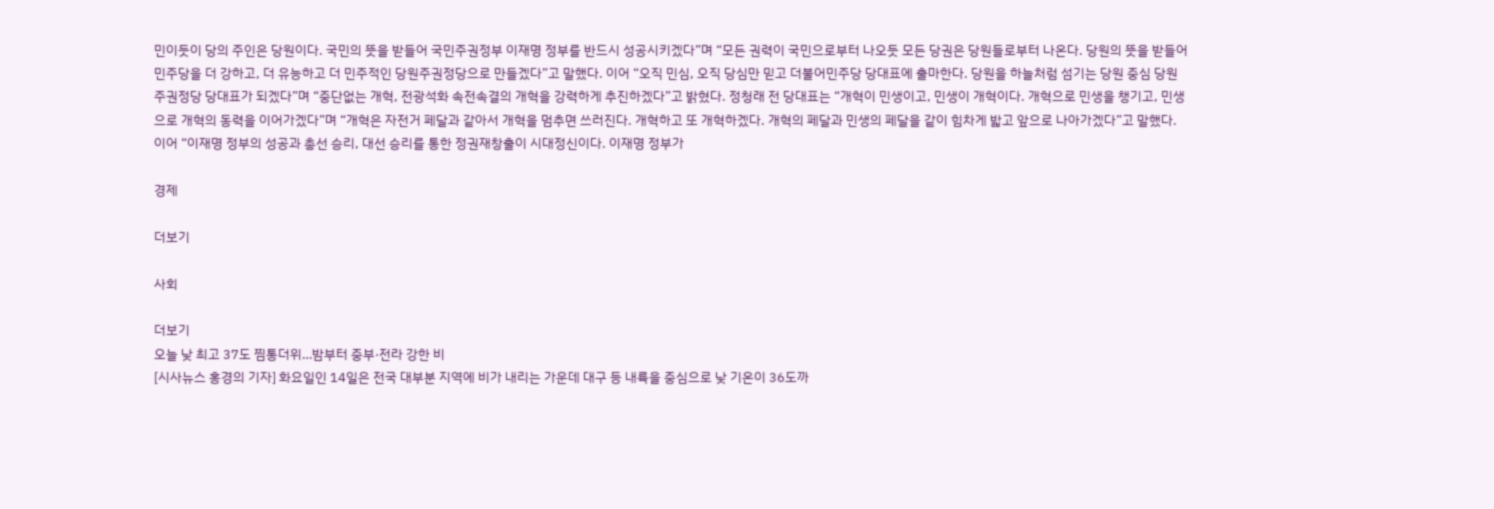민이듯이 당의 주인은 당원이다. 국민의 뜻을 받들어 국민주권정부 이재명 정부를 반드시 성공시키겠다”며 “모든 권력이 국민으로부터 나오듯 모든 당권은 당원들로부터 나온다. 당원의 뜻을 받들어 민주당을 더 강하고, 더 유능하고 더 민주적인 당원주권정당으로 만들겠다”고 말했다. 이어 “오직 민심, 오직 당심만 믿고 더불어민주당 당대표에 출마한다. 당원을 하늘처럼 섬기는 당원 중심 당원주권정당 당대표가 되겠다”며 “중단없는 개혁, 전광석화 속전속결의 개혁을 강력하게 추진하겠다”고 밝혔다. 정청래 전 당대표는 “개혁이 민생이고, 민생이 개혁이다. 개혁으로 민생을 챙기고, 민생으로 개혁의 동력을 이어가겠다”며 “개혁은 자전거 페달과 같아서 개혁을 멈추면 쓰러진다. 개혁하고 또 개혁하겠다. 개혁의 페달과 민생의 페달을 같이 힘차게 밟고 앞으로 나아가겠다”고 말했다. 이어 “이재명 정부의 성공과 총선 승리, 대선 승리를 통한 정권재창출이 시대정신이다. 이재명 정부가

경제

더보기

사회

더보기
오늘 낮 최고 37도 찜통더위…밤부터 중부·전라 강한 비
[시사뉴스 홍경의 기자] 화요일인 14일은 전국 대부분 지역에 비가 내리는 가운데 대구 등 내륙을 중심으로 낮 기온이 36도까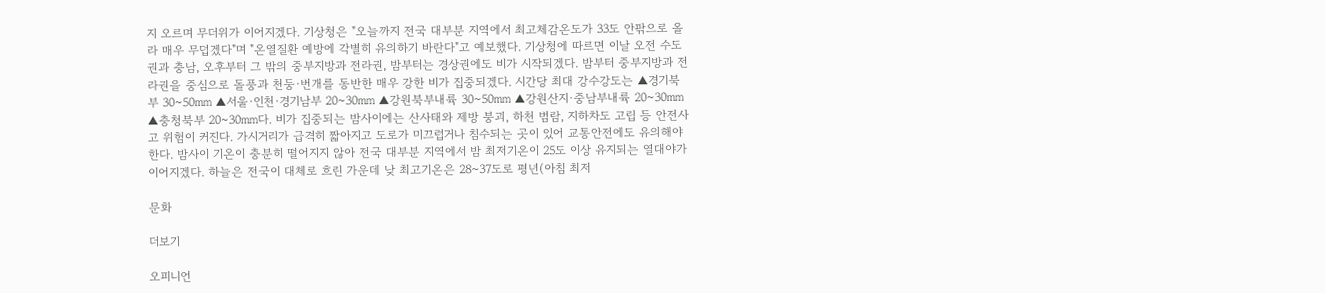지 오르며 무더위가 이어지겠다. 기상청은 "오늘까지 전국 대부분 지역에서 최고체감온도가 33도 안팎으로 올라 매우 무덥겠다"며 "온열질환 예방에 각별히 유의하기 바란다"고 예보했다. 기상청에 따르면 이날 오전 수도권과 충남, 오후부터 그 밖의 중부지방과 전라권, 밤부터는 경상권에도 비가 시작되겠다. 밤부터 중부지방과 전라권을 중심으로 돌풍과 천둥·번개를 동반한 매우 강한 비가 집중되겠다. 시간당 최대 강수강도는 ▲경기북부 30~50㎜ ▲서울·인천·경기남부 20~30㎜ ▲강원북부내륙 30~50㎜ ▲강원산지·중남부내륙 20~30㎜ ▲충청북부 20~30㎜다. 비가 집중되는 밤사이에는 산사태와 제방 붕괴, 하천 범람, 지하차도 고립 등 안전사고 위험이 커진다. 가시거리가 급격히 짧아지고 도로가 미끄럽거나 침수되는 곳이 있어 교통안전에도 유의해야 한다. 밤사이 기온이 충분히 떨어지지 않아 전국 대부분 지역에서 밤 최저기온이 25도 이상 유지되는 열대야가 이어지겠다. 하늘은 전국이 대체로 흐린 가운데 낮 최고기온은 28~37도로 평년(아침 최저

문화

더보기

오피니언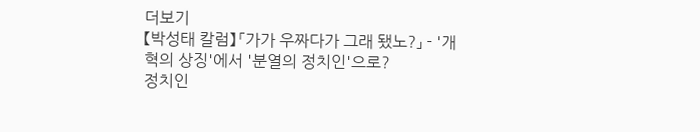더보기
【박성태 칼럼】 「가가 우짜다가 그래 됐노?」 - '개혁의 상징'에서 '분열의 정치인'으로?
정치인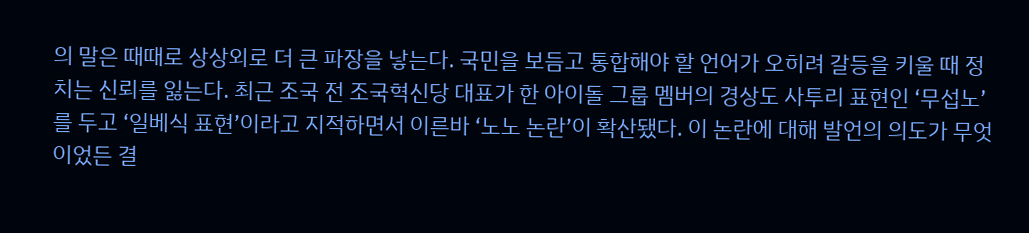의 말은 때때로 상상외로 더 큰 파장을 낳는다. 국민을 보듬고 통합해야 할 언어가 오히려 갈등을 키울 때 정치는 신뢰를 잃는다. 최근 조국 전 조국혁신당 대표가 한 아이돌 그룹 멤버의 경상도 사투리 표현인 ‘무섭노’를 두고 ‘일베식 표현’이라고 지적하면서 이른바 ‘노노 논란’이 확산됐다. 이 논란에 대해 발언의 의도가 무엇이었든 결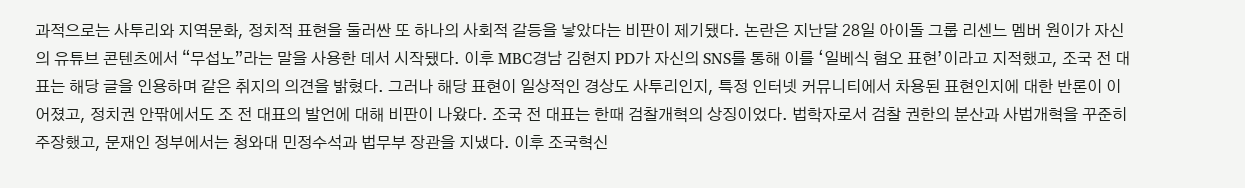과적으로는 사투리와 지역문화, 정치적 표현을 둘러싼 또 하나의 사회적 갈등을 낳았다는 비판이 제기됐다. 논란은 지난달 28일 아이돌 그룹 리센느 멤버 원이가 자신의 유튜브 콘텐츠에서 “무섭노”라는 말을 사용한 데서 시작됐다. 이후 MBC경남 김현지 PD가 자신의 SNS를 통해 이를 ‘일베식 혐오 표현’이라고 지적했고, 조국 전 대표는 해당 글을 인용하며 같은 취지의 의견을 밝혔다. 그러나 해당 표현이 일상적인 경상도 사투리인지, 특정 인터넷 커뮤니티에서 차용된 표현인지에 대한 반론이 이어졌고, 정치권 안팎에서도 조 전 대표의 발언에 대해 비판이 나왔다. 조국 전 대표는 한때 검찰개혁의 상징이었다. 법학자로서 검찰 권한의 분산과 사법개혁을 꾸준히 주장했고, 문재인 정부에서는 청와대 민정수석과 법무부 장관을 지냈다. 이후 조국혁신